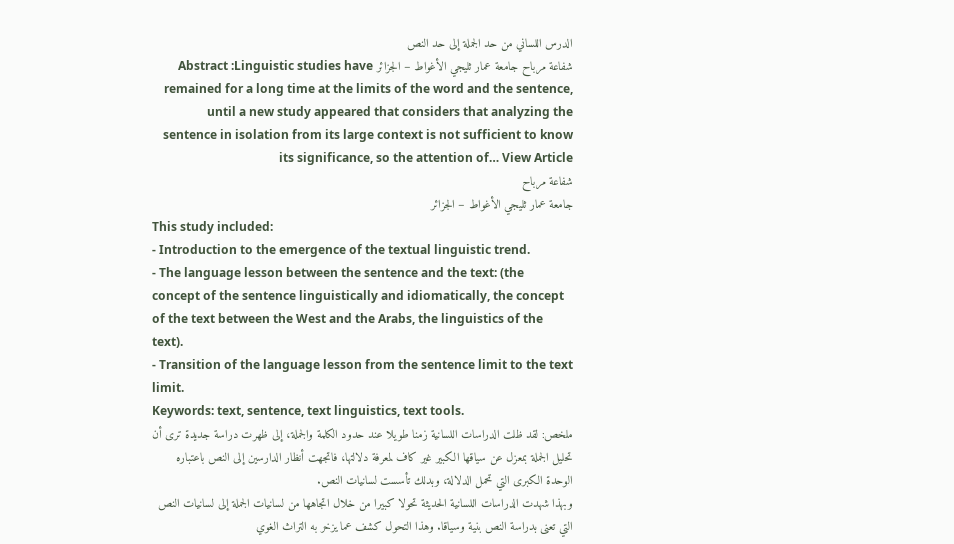الدرس اللساني من حد الجملة إلى حد النص
شفاعة مرباح جامعة عمار ثليجي الأغواط – الجزائر Abstract :Linguistic studies have remained for a long time at the limits of the word and the sentence, until a new study appeared that considers that analyzing the sentence in isolation from its large context is not sufficient to know its significance, so the attention of… View Article
شفاعة مرباح
جامعة عمار ثليجي الأغواط – الجزائر
This study included:
- Introduction to the emergence of the textual linguistic trend.
- The language lesson between the sentence and the text: (the concept of the sentence linguistically and idiomatically, the concept of the text between the West and the Arabs, the linguistics of the text).
- Transition of the language lesson from the sentence limit to the text limit.
Keywords: text, sentence, text linguistics, text tools.
ملخص: لقد ظلت الدراسات اللسانية زمنا طويلا عند حدود الكلمة والجملة، إلى ظهرت دراسة جديدة ترى أن تحليل الجملة بمعزل عن سياقها الكبير غير كاف لمعرفة دلالتها، فاتجهت أنظار الدارسين إلى النص باعتباره الوحدة الكبرى التي تحمل الدلالة، وبدلك تأسست لسانيات النص.
وبهذا شهدت الدراسات اللسانية الحديثة تحولا كبيرا من خلال اتجاهها من لسانيات الجملة إلى لسانيات النص التي تعنى بدراسة النص بنية وسياقا. وهذا التحول كشف عما يزخر به التراث الغوي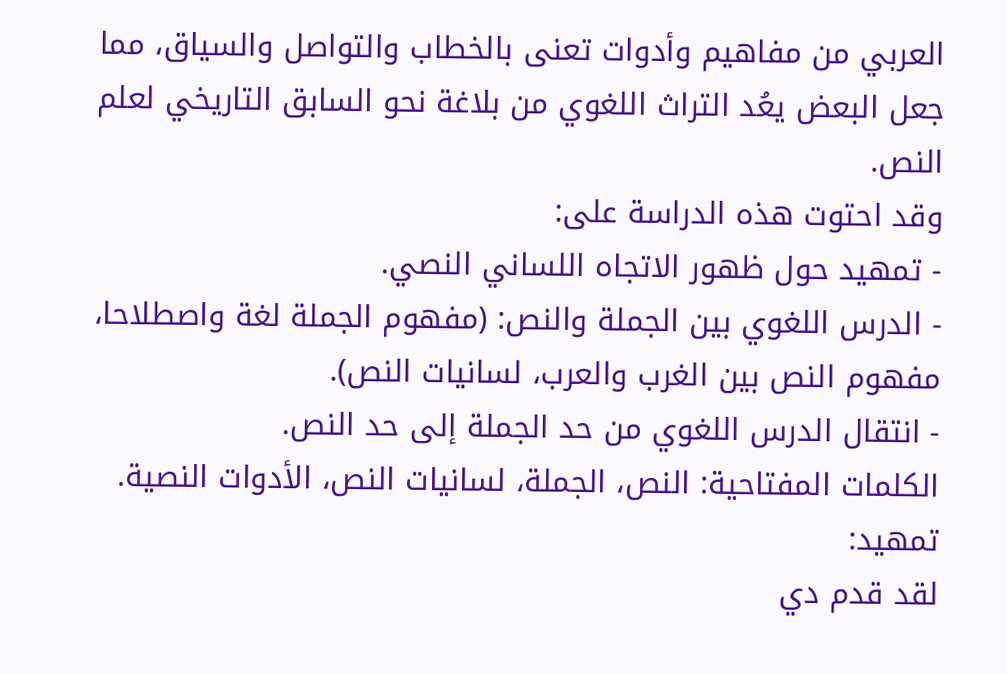العربي من مفاهيم وأدوات تعنى بالخطاب والتواصل والسياق، مما جعل البعض يعُد التراث اللغوي من بلاغة نحو السابق التاريخي لعلم النص.
وقد احتوت هذه الدراسة على:
- تمهيد حول ظهور الاتجاه اللساني النصي.
- الدرس اللغوي بين الجملة والنص: (مفهوم الجملة لغة واصطلاحا، مفهوم النص بين الغرب والعرب، لسانيات النص).
- انتقال الدرس اللغوي من حد الجملة إلى حد النص.
الكلمات المفتاحية: النص، الجملة، لسانيات النص، الأدوات النصية.
تمهيد:
لقد قدم دي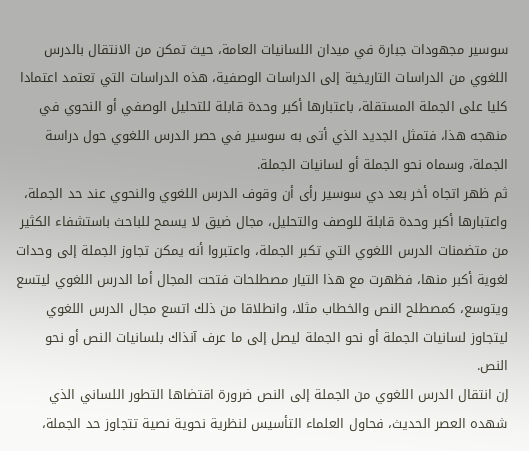سوسير مجهودات جبارة في ميدان اللسانيات العامة، حيث تمكن من الانتقال بالدرس اللغوي من الدراسات التاريخية إلى الدراسات الوصفية، هذه الدراسات التي تعتمد اعتمادا كليا على الجملة المستقلة، باعتبارها أكبر وحدة قابلة للتحليل الوصفي أو النحوي في منهجه هذا، فتمثل الجديد الذي أتى به سوسير في حصر الدرس اللغوي حول دراسة الجملة، وسماه نحو الجملة أو لسانيات الجملة.
ثم ظهر اتجاه أخر بعد دي سوسير رأى أن وقوف الدرس اللغوي والنحوي عند حد الجملة، واعتبارها أكبر وحدة قابلة للوصف والتحليل، مجال ضيق لا يسمح للباحث باستشفاء الكثير من متضمنات الدرس اللغوي التي تكبر الجملة، واعتبروا أنه يمكن تجاوز الجملة إلى وحدات لغوية أكبر منها، فظهرت مع هذا التيار مصطلحات فتحت المجال أما الدرس اللغوي ليتسع ويتوسع، كمصطلح النص والخطاب مثلا، وانطلاقا من ذلك اتسع مجال الدرس اللغوي ليتجاوز لسانيات الجملة أو نحو الجملة ليصل إلى ما عرف آنذاك بلسانيات النص أو نحو النص.
إن انتقال الدرس اللغوي من الجملة إلى النص ضرورة اقتضاها التطور اللساني الذي شهده العصر الحديث، فحاول العلماء التأسيس لنظرية نحوية نصية تتجاوز حد الجملة،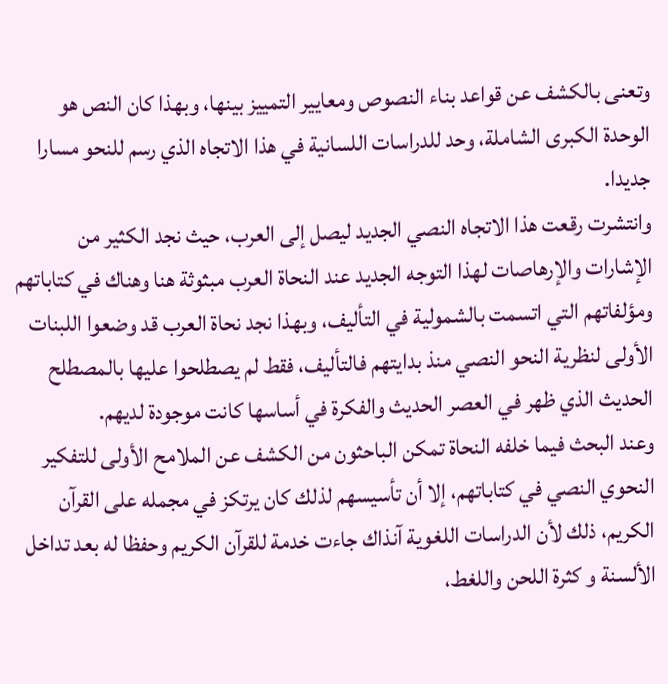وتعنى بالكشف عن قواعد بناء النصوص ومعايير التمييز بينها، وبهذا كان النص هو الوحدة الكبرى الشاملة، وحد للدراسات اللسانية في هذا الاتجاه الذي رسم للنحو مسارا جديدا.
وانتشرت رقعت هذا الاتجاه النصي الجديد ليصل إلى العرب، حيث نجد الكثير من الإشارات والإرهاصات لهذا التوجه الجديد عند النحاة العرب مبثوثة هنا وهناك في كتاباتهم ومؤلفاتهم التي اتسمت بالشمولية في التأليف، وبهذا نجد نحاة العرب قد وضعوا اللبنات الأولى لنظرية النحو النصي منذ بدايتهم فالتأليف، فقط لم يصطلحوا عليها بالمصطلح الحديث الذي ظهر في العصر الحديث والفكرة في أساسها كانت موجودة لديهم.
وعند البحث فيما خلفه النحاة تمكن الباحثون من الكشف عن الملامح الأولى للتفكير النحوي النصي في كتاباتهم، إلا أن تأسيسهم لذلك كان يرتكز في مجمله على القرآن الكريم، ذلك لأن الدراسات اللغوية آنذاك جاءت خدمة للقرآن الكريم وحفظا له بعد تداخل الألسنة و كثرة اللحن واللغط،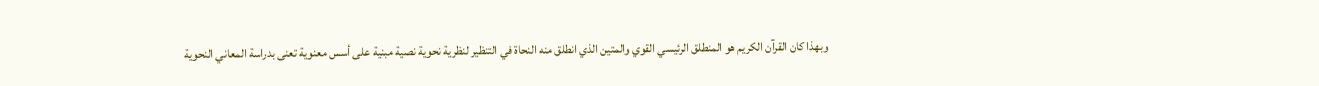وبهذا كان القرآن الكريم هو المنطلق الرئيسي القوي والمتين الذي انطلق منه النحاة في التنظير لنظرية نحوية نصية مبنية على أسس معنوية تعنى بدراسة المعاني النحوية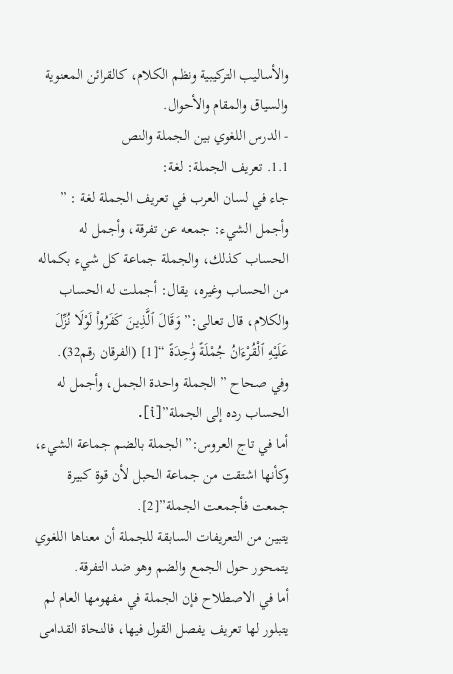والأساليب التركيبية ونظم الكلام، كالقرائن المعنوية والسياق والمقام والأحوال.
- الدرس اللغوي بين الجملة والنص
1.1. تعريف الجملة: لغة:
جاء في لسان العرب في تعريف الجملة لغة : ” وأجمل الشيء: جمعه عن تفرقة، وأجمل له الحساب كذلك، والجملة جماعة كل شيء بكماله من الحساب وغيره، يقال: أجملت له الحساب والكلام، قال تعالى:” وَقَالَ ٱلَّذِينَ كَفَرُواْ لَوْلَا نُزِّلَ عَلَيْهِ ٱلْقُرْءَانُ جُمْلَةً وَٰحِدَةً “[1] (الفرقان رقم32).
وفي صحاح ” الجملة واحدة الجمل، وأجمل له الحساب رده إلى الجملة”[i].
أما في تاج العروس:” الجملة بالضم جماعة الشيء، وكأنها اشتقت من جماعة الحبل لأن قوة كبيرة جمعت فأجمعت الجملة”[2].
يتبين من التعريفات السابقة للجملة أن معناها اللغوي يتمحور حول الجمع والضم وهو ضد التفرقة.
أما في الاصطلاح فإن الجملة في مفهومها العام لم يتبلور لها تعريف يفصل القول فيها، فالنحاة القدامى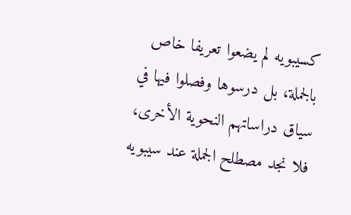كسيبويه لم يضعوا تعريفا خاص بالجملة، بل درسوها وفصلوا فيها في سياق دراساتهم النحوية الأخرى، فلا نجد مصطلح الجملة عند سيبويه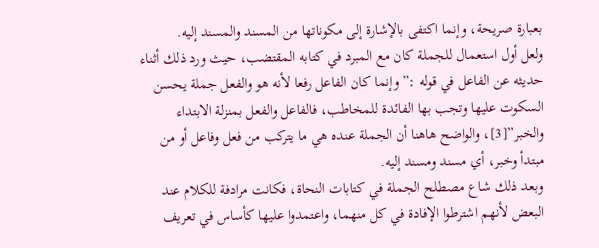بعبارة صريحة، وإنما اكتفى بالإشارة إلى مكوناتها من المسند والمسند إليه.
ولعل أول استعمال للجملة كان مع المبرد في كتابه المقتضب، حيث ورد ذلك أثناء حديثه عن الفاعل في قوله :”وإنما كان الفاعل رفعا لأنه هو والفعل جملة يحسن السكوت عليها وتجب بها الفائدة للمخاطب، فالفاعل والفعل بمنزلة الابتداء والخبر”[3]، والواضح هاهنا أن الجملة عنده هي ما يتركب من فعل وفاعل أو من مبتدأ وخبر، أي مسند ومسند إليه.
وبعد ذلك شاع مصطلح الجملة في كتابات النحاة، فكانت مرادفة للكلام عند البعض لأنهم اشترطوا الإفادة في كل منهما، واعتمدوا عليها كأساس في تعريف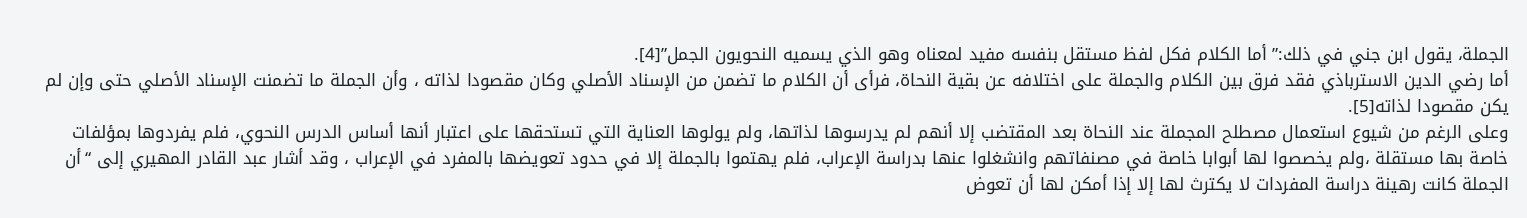الجملة، يقول ابن جني في ذلك:”أما الكلام فكل لفظ مستقل بنفسه مفيد لمعناه وهو الذي يسميه النحويون الجمل”[4].
أما رضي الدين الاسترباذي فقد فرق بين الكلام والجملة على اختلافه عن بقية النحاة، فرأى أن الكلام ما تضمن من الإسناد الأصلي وكان مقصودا لذاته ، وأن الجملة ما تضمنت الإسناد الأصلي حتى وإن لم يكن مقصودا لذاته[5].
وعلى الرغم من شيوع استعمال مصطلح المجملة عند النحاة بعد المقتضب إلا أنهم لم يدرسوها لذاتها، ولم يولوها العناية التي تستحقها على اعتبار أنها أساس الدرس النحوي، فلم يفردوها بمؤلفات خاصة بها مستقلة ،ولم يخصصوا لها أبوابا خاصة في مصنفاتهم وانشغلوا عنها بدراسة الإعراب، فلم يهتموا بالجملة إلا في حدود تعويضها بالمفرد في الإعراب ، وقد أشار عبد القادر المهيري إلى “أن الجملة كانت رهينة دراسة المفردات لا يكترث لها إلا إذا أمكن لها أن تعوض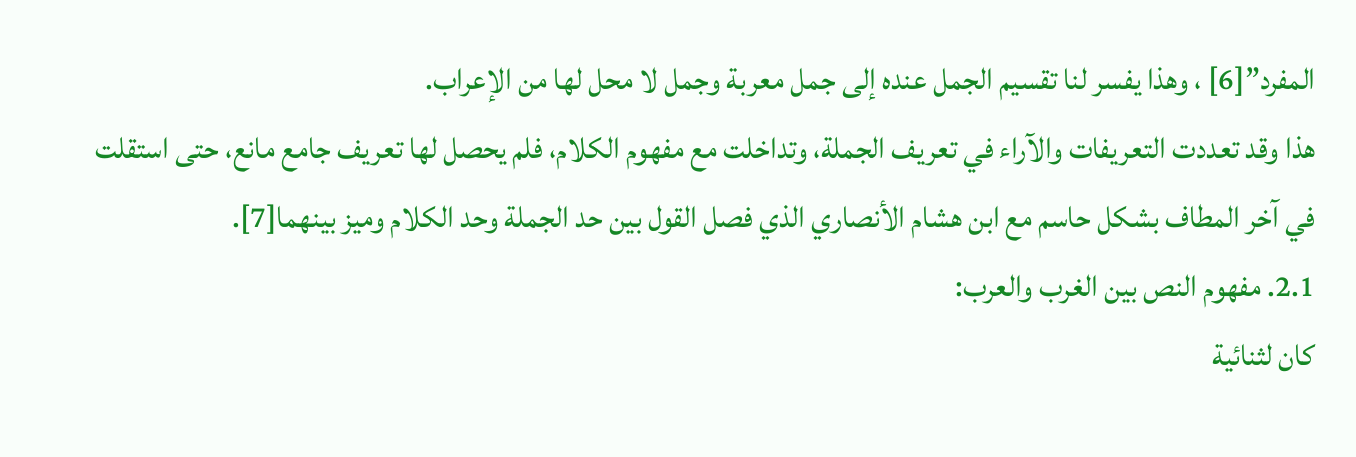المفرد”[6] ، وهذا يفسر لنا تقسيم الجمل عنده إلى جمل معربة وجمل لا محل لها من الإعراب.
هذا وقد تعددت التعريفات والآراء في تعريف الجملة، وتداخلت مع مفهوم الكلام، فلم يحصل لها تعريف جامع مانع، حتى استقلت في آخر المطاف بشكل حاسم مع ابن هشام الأنصاري الذي فصل القول بين حد الجملة وحد الكلام وميز بينهما[7].
2.1. مفهوم النص بين الغرب والعرب:
كان لثنائية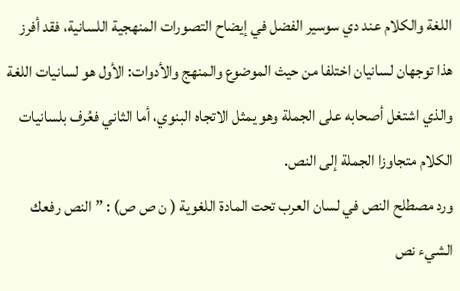اللغة والكلام عند دي سوسير الفضل في إيضاح التصورات المنهجية اللسانية، فقد أفرز هذا توجهان لسانيان اختلفا من حيث الموضوع والمنهج والأدوات: الأول هو لسانيات اللغة والذي اشتغل أصحابه على الجملة وهو يمثل الاتجاه البنوي، أما الثاني فعُرف بلسانيات الكلام متجاوزا الجملة إلى النص.
ورد مصطلح النص في لسان العرب تحت المادة اللغوية ( ن ص ص) : ” النص رفعك الشيء نص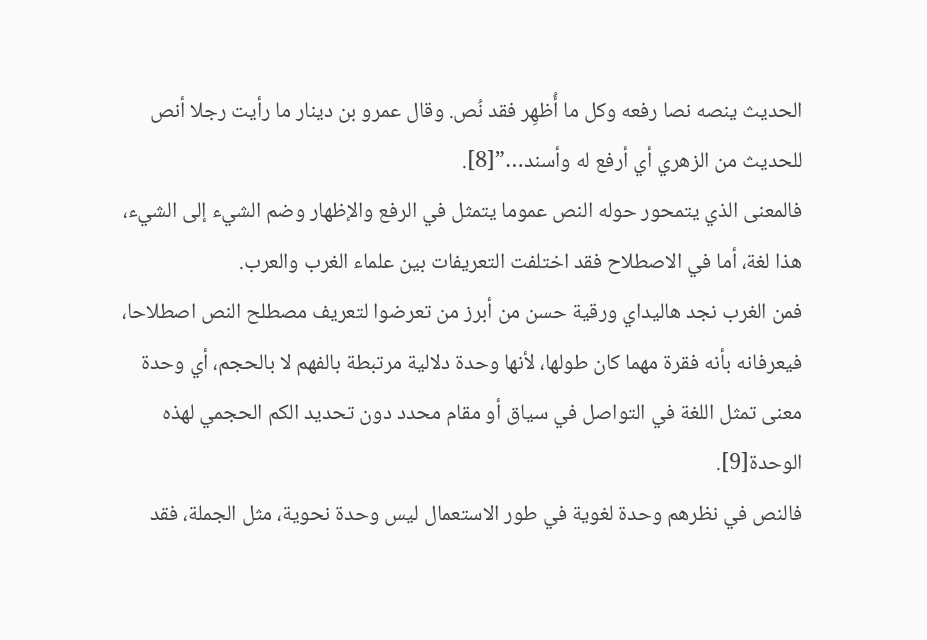الحديث ينصه نصا رفعه وكل ما أُظهِر فقد نُص. وقال عمرو بن دينار ما رأيت رجلا أنص للحديث من الزهري أي أرفع له وأسند…”[8].
فالمعنى الذي يتمحور حوله النص عموما يتمثل في الرفع والإظهار وضم الشيء إلى الشيء، هذا لغة، أما في الاصطلاح فقد اختلفت التعريفات بين علماء الغرب والعرب.
فمن الغرب نجد هاليداي ورقية حسن من أبرز من تعرضوا لتعريف مصطلح النص اصطلاحا، فيعرفانه بأنه فقرة مهما كان طولها، لأنها وحدة دلالية مرتبطة بالفهم لا بالحجم، أي وحدة معنى تمثل اللغة في التواصل في سياق أو مقام محدد دون تحديد الكم الحجمي لهذه الوحدة[9].
فالنص في نظرهم وحدة لغوية في طور الاستعمال ليس وحدة نحوية، مثل الجملة، فقد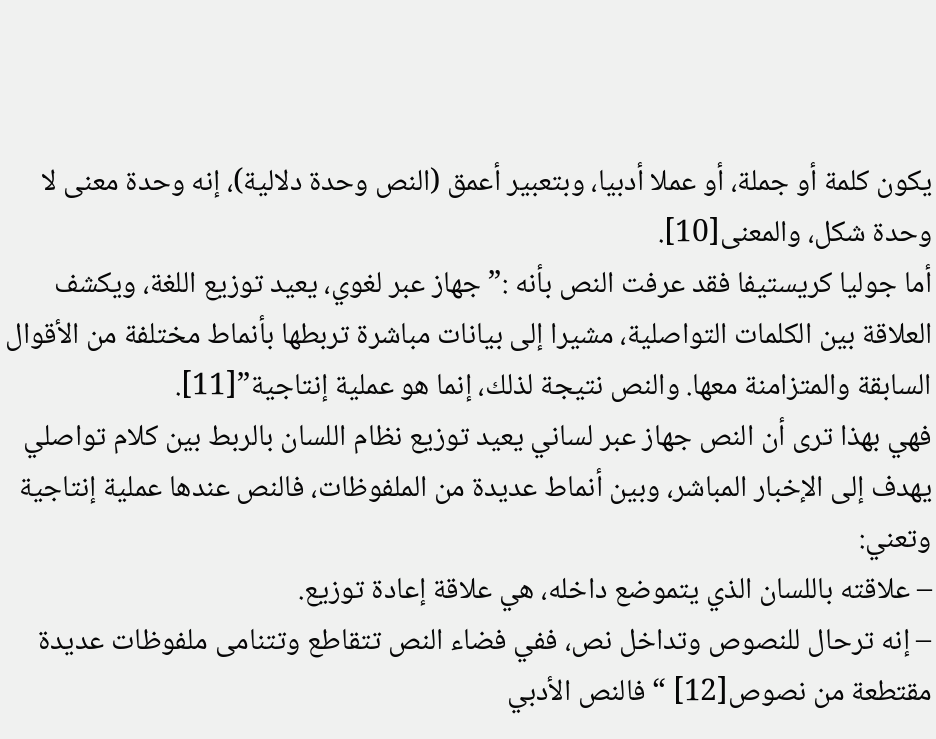يكون كلمة أو جملة، أو عملا أدبيا، وبتعبير أعمق (النص وحدة دلالية)، إنه وحدة معنى لا وحدة شكل، والمعنى[10].
أما جوليا كريستيفا فقد عرفت النص بأنه :” جهاز عبر لغوي، يعيد توزيع اللغة، ويكشف العلاقة بين الكلمات التواصلية، مشيرا إلى بيانات مباشرة تربطها بأنماط مختلفة من الأقوال السابقة والمتزامنة معها. والنص نتيجة لذلك، إنما هو عملية إنتاجية”[11].
فهي بهذا ترى أن النص جهاز عبر لساني يعيد توزيع نظام اللسان بالربط بين كلام تواصلي يهدف إلى الإخبار المباشر، وبين أنماط عديدة من الملفوظات، فالنص عندها عملية إنتاجية وتعني:
– علاقته باللسان الذي يتموضع داخله، هي علاقة إعادة توزيع.
– إنه ترحال للنصوص وتداخل نص، ففي فضاء النص تتقاطع وتتنامى ملفوظات عديدة مقتطعة من نصوص[12] “فالنص الأدبي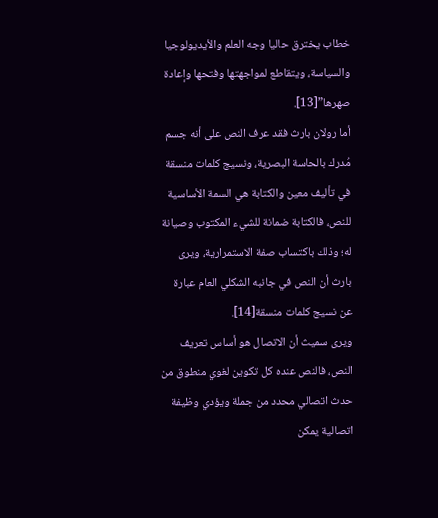خطاب يخترق حاليا وجه العلم والأيديولوجيا والسياسة، ويتقاطع لمواجهتها وفتحها وإعادة صهرها”[13].
أما رولان بارث فقد عرف النص على أنه جسم مُدرك بالحاسة البصرية، ونسيج كلمات منسقة في تأليف معين والكتابة هي السمة الأساسية للنص، فالكتابة ضمانة للشيء المكتوب وصيانة له؛ وذلك باكتساب صفة الاستمرارية، ويرى بارث أن النص في جانبه الشكلي العام عبارة عن نسيج كلمات منسقة[14].
ويرى سميث أن الاتصال هو أساس تعريف النص، فالنص عنده كل تكوين لغوي منطوق من حدث اتصالي محدد من جملة ويؤدي وظيفة اتصالية يمكن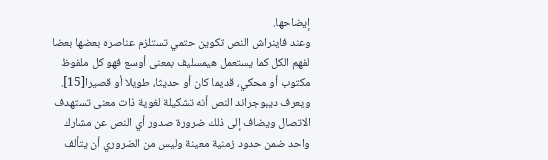إيضاحها.
وعند فاينراش النص تكوين حتمي تستلزم عناصره بعضها بعضا لفهم الكل كما يستعمل هيمسليف بمعنى أوسع فهو كل ملفوظ مكتوب أو محكي، قديما كان أو حديثا، طويلا أو قصيرا[15].
ويعرف ديبوجراند النص أنه تشكيلة لغوية ذات معنى تستهدف الاتصال ويضاف إلى ذلك ضرورة صدور أي النص عن مشارك واحد ضمن حدود زمنية معينة وليس من الضروري أن يتألف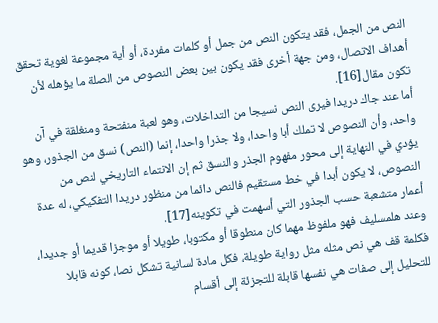النص من الجمل، فقد يتكون النص من جمل أو كلمات مفردة، أو أية مجموعة لغوية تحقق أهداف الاتصال، ومن جهة أخرى فقد يكون بين بعض النصوص من الصلة ما يؤهله لأن تكون مقال[16].
أما عند جاك دريدا فيرى النص نسيجا من التداخلات، وهو لعبة منفتحة ومنغلقة في آن واحد، وأن النصوص لا تملك أبا واحدا، ولا جذرا واحدا، إنما (النص) نسق من الجذور، وهو يؤدي في النهاية إلى محور مفهوم الجذر والنسق ثم إن الانتماء التاريخي لنص من النصوص، لا يكون أبدا في خط مستقيم فالنص دائما من منظور دريدا التفكيكي، له عدة أعمار متشعبة حسب الجذور التي أسهمت في تكوينه[17].
وعند هلمسليف فهو ملفوظ مهما كان منطوقا أو مكتوبا، طويلا أو موجزا قديما أو جديدا، فكلمة قف هي نص مثله مثل رواية طويلة، فكل مادة لسانية تشكل نصا، كونه قابلا للتحليل إلى صفات هي نفسها قابلة للتجزئة إلى أقسام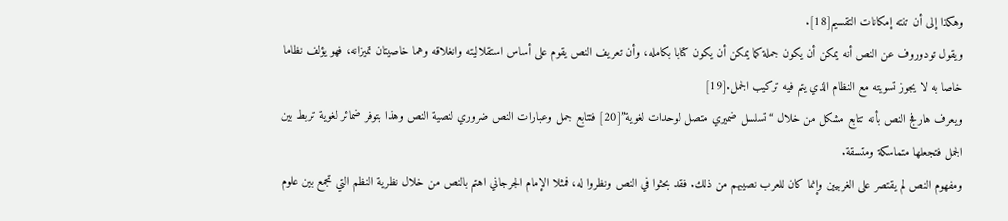وهكذا إلى أن تنته إمكانات التقسيم[18].
ويقول تودوروف عن النص أنه يمكن أن يكون جملة كما يمكن أن يكون كتابا بكامله، وأن تعريف النص يقوم على أساس استقلاليته وانغلاقه وهما خاصيتان تميزانه، فهو يؤلف نظاما خاصا به لا يجوز تسويته مع النظام الذي يتم فيه تركيب الجمل.[19]
ويعرف هارفج النص بأنه تتابع مشكل من خلال “تسلسل ضميري متصل لوحدات لغوية”[20] فتتابع جمل وعبارات النص ضروري لنصية النص وهذا بتوفر ضمائر لغوية تربط بين الجمل فتجعلها متماسكة ومتسقة.
ومفهوم النص لم يقتصر على الغربيين وإنما كان للعرب نصيبهم من ذلك. فقد بحثوا في النص ونظروا له، فمثلا الإمام الجرجاني اهتم بالنص من خلال نظرية النظم التي تجمع بين علوم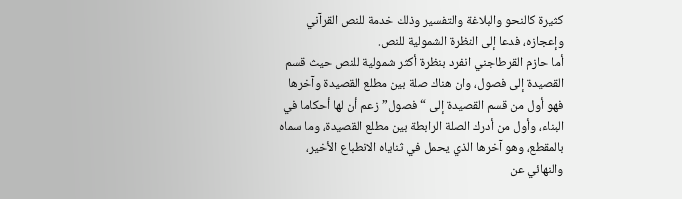كثيرة كالنحو والبلاغة والتفسير وذلك خدمة للنص القرآني وإعجازه، فدعا إلى النظرة الشمولية للنص.
أما حازم القرطاجني انفرد بنظرة أكثر شمولية للنص حيث قسم القصيدة إلى فصول، وان هناك صلة بين مطلع القصيدة وآخرها فهو أول من قسم القصيدة إلى “فصول” زعم أن لها أحكاما في البناء، وأول من أدرك الصلة الرابطة بين مطلع القصيدة، وما سماه بالمقطع، وهو آخرها الذي يحمل في ثناياه الانطباع الأخير، والنهائي عن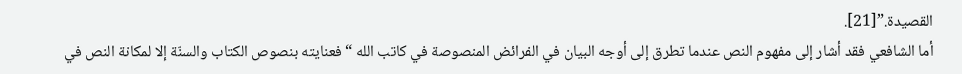القصيدة.”[21].
أما الشافعي فقد أشار إلى مفهوم النص عندما تطرق إلى أوجه البيان في الفرائض المنصوصة في كاتب الله “فعنايته بنصوص الكتاب والسنّة إلا لمكانة النص في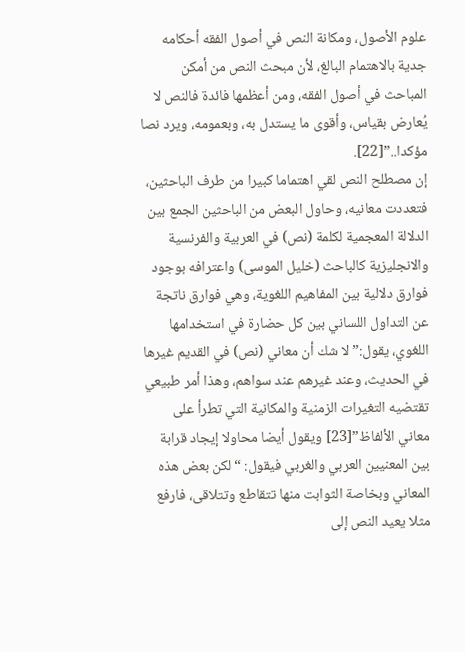علوم الأصول، ومكانة النص في أصول الفقه أحكامه جدية بالاهتمام البالغ، لأن مبحث النص من أمكن المباحث في أصول الفقه، ومن أعظمها فائدة فالنص لا يُعارض بقياس، وأقوى ما يستدل به، وبعمومه، ويرد نصا مؤكدا..”[22].
إن مصطلح النص لقي اهتماما كبيرا من طرف الباحثين، فتعددت معانيه، وحاول البعض من الباحثين الجمع بين الدلالة المعجمية لكلمة (نص) في العربية والفرنسية والانجليزية كالباحث (خليل الموسى) واعترافه بوجود فوارق دلالية بين المفاهيم اللغوية، وهي فوارق ناتجة عن التداول اللساني بين كل حضارة في استخدامها اللغوي، يقول:”لا شك أن معاني (نص) في القديم غيرها في الحديث، وعند غيرهم عند سواهم، وهذا أمر طبيعي تقتضيه التغيرات الزمنية والمكانية التي تطرأ على معاني الألفاظ”[23] ويقول أيضا محاولا إيجاد قرابة بين المعنيين العربي والغربي فيقول: “لكن بعض هذه المعاني وبخاصة الثوابت منها تتقاطع وتتلاقى، فارفع مثلا يعيد النص إلى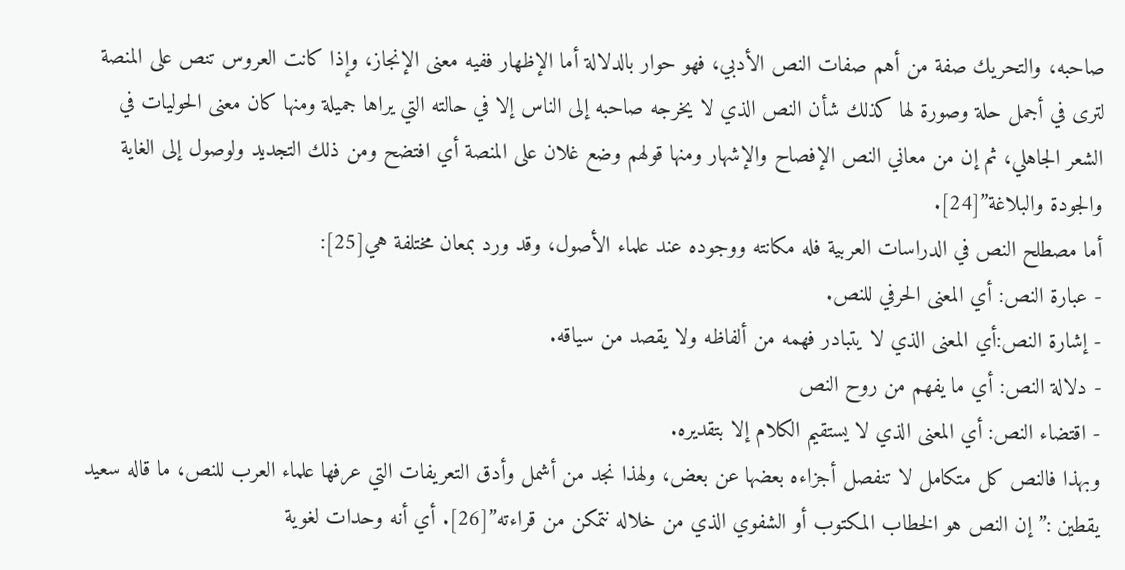صاحبه، والتحريك صفة من أهم صفات النص الأدبي، فهو حوار بالدلالة أما الإظهار ففيه معنى الإنجاز، وإذا كانت العروس تنص على المنصة لترى في أجمل حلة وصورة لها كذلك شأن النص الذي لا يخرجه صاحبه إلى الناس إلا في حالته التي يراها جميلة ومنها كان معنى الحوليات في الشعر الجاهلي، ثم إن من معاني النص الإفصاح والإشهار ومنها قولهم وضع غلان على المنصة أي افتضح ومن ذلك التجديد ولوصول إلى الغاية والجودة والبلاغة”[24].
أما مصطلح النص في الدراسات العربية فله مكانته ووجوده عند علماء الأصول، وقد ورد بمعان مختلفة هي[25]:
- عبارة النص: أي المعنى الحرفي للنص.
- إشارة النص:أي المعنى الذي لا يتبادر فهمه من ألفاظه ولا يقصد من سياقه.
- دلالة النص: أي ما يفهم من روح النص
- اقتضاء النص: أي المعنى الذي لا يستقيم الكلام إلا بتقديره.
وبهذا فالنص كل متكامل لا تنفصل أجزاءه بعضها عن بعض، ولهذا نجد من أشمل وأدق التعريفات التي عرفها علماء العرب للنص، ما قاله سعيد يقطين :” إن النص هو الخطاب المكتوب أو الشفوي الذي من خلاله نتمكن من قراءته”[26]. أي أنه وحدات لغوية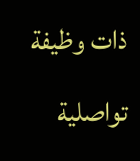ذات وظيفة تواصلية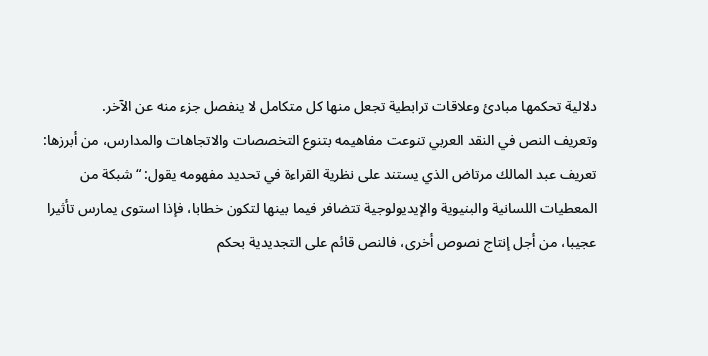دلالية تحكمها مبادئ وعلاقات ترابطية تجعل منها كل متكامل لا ينفصل جزء منه عن الآخر.
وتعريف النص في النقد العربي تنوعت مفاهيمه بتنوع التخصصات والاتجاهات والمدارس، من أبرزها:
تعريف عبد المالك مرتاض الذي يستند على نظرية القراءة في تحديد مفهومه يقول: “شبكة من المعطيات اللسانية والبنيوية والإيديولوجية تتضافر فيما بينها لتكون خطابا، فإذا استوى يمارس تأثيرا عجيبا، من أجل إنتاج نصوص أخرى، فالنص قائم على التجديدية بحكم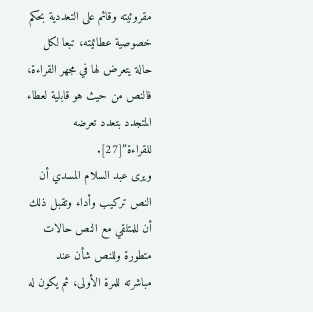مقروئيته وقائم على التعددية بحكم خصوصية عطائيته، تبعا لكل حالة يتعرض لها في مجهر القراءة، فالنص من حيث هو قابلية لعطاء المتجدد بتعدد تعرضه للقراءة”[27].
ويرى عبد السلام المسدي أن النص تركيب وأداء وتقبل ذلك أن للمتلقي مع النص حالات متطورة وللنص شأن عند مباشرته للمرة الأولى، ثم يكون له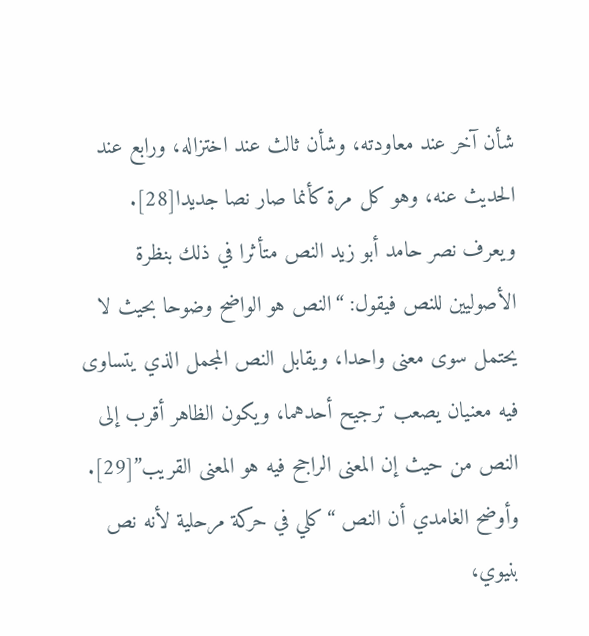شأن آخر عند معاودته، وشأن ثالث عند اختزاله، ورابع عند الحديث عنه، وهو كل مرة كأنما صار نصا جديدا[28].
ويعرف نصر حامد أبو زيد النص متأثرا في ذلك بنظرة الأصوليين للنص فيقول: “النص هو الواضح وضوحا بحيث لا يحتمل سوى معنى واحدا، ويقابل النص المجمل الذي يتساوى فيه معنيان يصعب ترجيح أحدهما، ويكون الظاهر أقرب إلى النص من حيث إن المعنى الراجح فيه هو المعنى القريب”[29].
وأوضح الغامدي أن النص “كلي في حركة مرحلية لأنه نص بنيوي،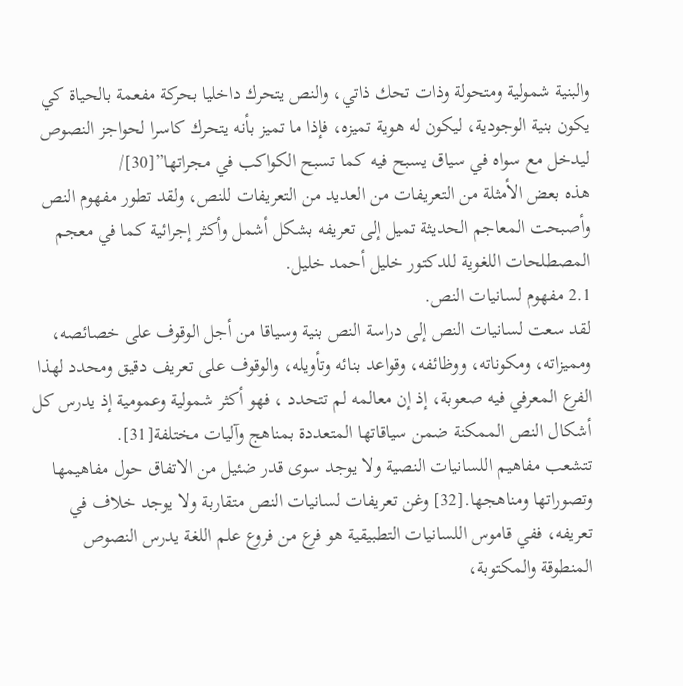والبنية شمولية ومتحولة وذات تحك ذاتي، والنص يتحرك داخليا بحركة مفعمة بالحياة كي يكون بنية الوجودية، ليكون له هوية تميزه، فإذا ما تميز بأنه يتحرك كاسرا لحواجز النصوص ليدخل مع سواه في سياق يسبح فيه كما تسبح الكواكب في مجراتها”[30]/
هذه بعض الأمثلة من التعريفات من العديد من التعريفات للنص، ولقد تطور مفهوم النص وأصبحت المعاجم الحديثة تميل إلى تعريفه بشكل أشمل وأكثر إجرائية كما في معجم المصطلحات اللغوية للدكتور خليل أحمد خليل.
2.1 مفهوم لسانيات النص.
لقد سعت لسانيات النص إلى دراسة النص بنية وسياقا من أجل الوقوف على خصائصه، ومميزاته، ومكوناته، ووظائفه، وقواعد بنائه وتأويله، والوقوف على تعريف دقيق ومحدد لهذا الفرع المعرفي فيه صعوبة، إذ إن معالمه لم تتحدد ، فهو أكثر شمولية وعمومية إذ يدرس كل أشكال النص الممكنة ضمن سياقاتها المتعددة بمناهج وآليات مختلفة[31].
تتشعب مفاهيم اللسانيات النصية ولا يوجد سوى قدر ضئيل من الاتفاق حول مفاهيمها وتصوراتها ومناهجها.[32] وغن تعريفات لسانيات النص متقاربة ولا يوجد خلاف في تعريفه، ففي قاموس اللسانيات التطبيقية هو فرع من فروع علم اللغة يدرس النصوص المنطوقة والمكتوبة،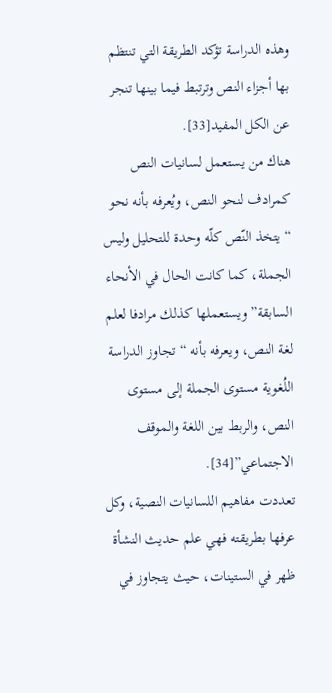وهذه الدراسة تؤكد الطريقة التي تنتظم بها أجزاء النص وترتبط فيما بينها تنجر عن الكل المفيد[33].
هناك من يستعمل لسانيات النص كمرادف لنحو النص، ويُعرفه بأنه نحو “يتخذ النّص كلّه وحدة للتحليل وليس الجملة، كما كانت الحال في الأنحاء السابقة” ويستعملها كذلك مرادفا لعلم لغة النص، ويعرفه بأنه “تجاوز الدراسة اللُغوية مستوى الجملة إلى مستوى النص، والربط بين اللغة والموقف الاجتماعي”[34].
تعددت مفاهيم اللسانيات النصية، وكل عرفها بطريقته فهي علم حديث النشأة ظهر في الستينات، حيث يتجاوز في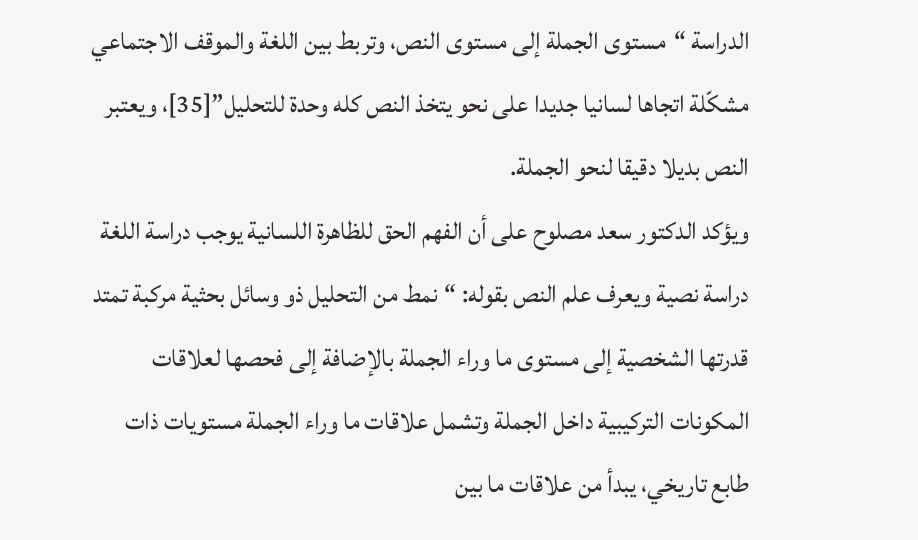الدراسة “مستوى الجملة إلى مستوى النص، وتربط بين اللغة والموقف الاجتماعي مشكّلة اتجاها لسانيا جديدا على نحو يتخذ النص كله وحدة للتحليل”[35]، ويعتبر النص بديلا دقيقا لنحو الجملة.
ويؤكد الدكتور سعد مصلوح على أن الفهم الحق للظاهرة اللسانية يوجب دراسة اللغة دراسة نصية ويعرف علم النص بقوله: “نمط من التحليل ذو وسائل بحثية مركبة تمتد قدرتها الشخصية إلى مستوى ما وراء الجملة بالإضافة إلى فحصها لعلاقات المكونات التركيبية داخل الجملة وتشمل علاقات ما وراء الجملة مستويات ذات طابع تاريخي، يبدأ من علاقات ما بين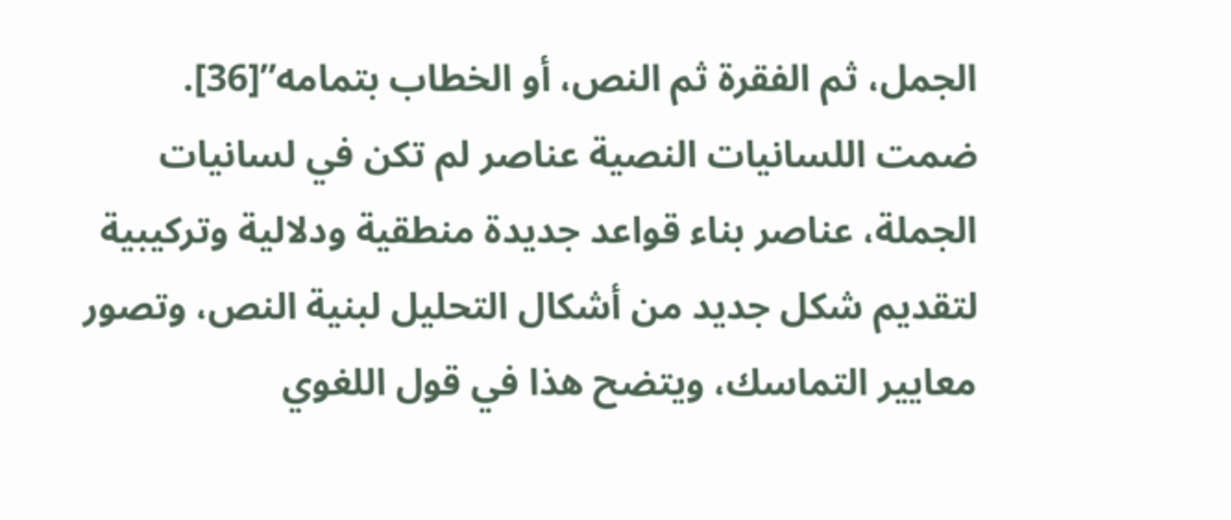الجمل، ثم الفقرة ثم النص، أو الخطاب بتمامه”[36].
ضمت اللسانيات النصية عناصر لم تكن في لسانيات الجملة، عناصر بناء قواعد جديدة منطقية ودلالية وتركيبية لتقديم شكل جديد من أشكال التحليل لبنية النص، وتصور معايير التماسك، ويتضح هذا في قول اللغوي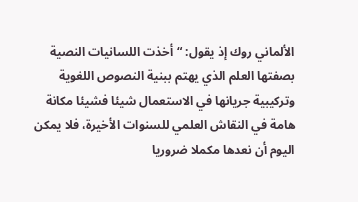الألماني روك إذ يقول: “أخذت اللسانيات النصية بصفتها العلم الذي يهتم ببنية النصوص اللغوية وتركيبية جريانها في الاستعمال شيئا فشيئا مكانة هامة في النقاش العلمي للسنوات الأخيرة، فلا يمكن اليوم أن نعدها مكملا ضروريا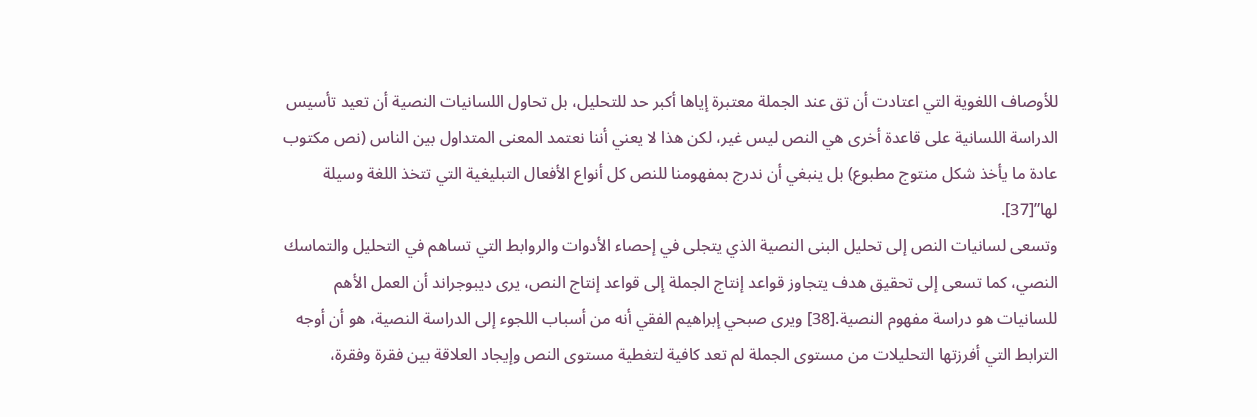للأوصاف اللغوية التي اعتادت أن تق عند الجملة معتبرة إياها أكبر حد للتحليل، بل تحاول اللسانيات النصية أن تعيد تأسيس الدراسة اللسانية على قاعدة أخرى هي النص ليس غير، لكن هذا لا يعني أننا نعتمد المعنى المتداول بين الناس (نص مكتوب عادة ما يأخذ شكل منتوج مطبوع) بل ينبغي أن ندرج بمفهومنا للنص كل أنواع الأفعال التبليغية التي تتخذ اللغة وسيلة لها”[37].
وتسعى لسانيات النص إلى تحليل البنى النصية الذي يتجلى في إحصاء الأدوات والروابط التي تساهم في التحليل والتماسك النصي، كما تسعى إلى تحقيق هدف يتجاوز قواعد إنتاج الجملة إلى قواعد إنتاج النص، يرى ديبوجراند أن العمل الأهم للسانيات هو دراسة مفهوم النصية.[38] ويرى صبحي إبراهيم الفقي أنه من أسباب اللجوء إلى الدراسة النصية، هو أن أوجه الترابط التي أفرزتها التحليلات من مستوى الجملة لم تعد كافية لتغطية مستوى النص وإيجاد العلاقة بين فقرة وفقرة،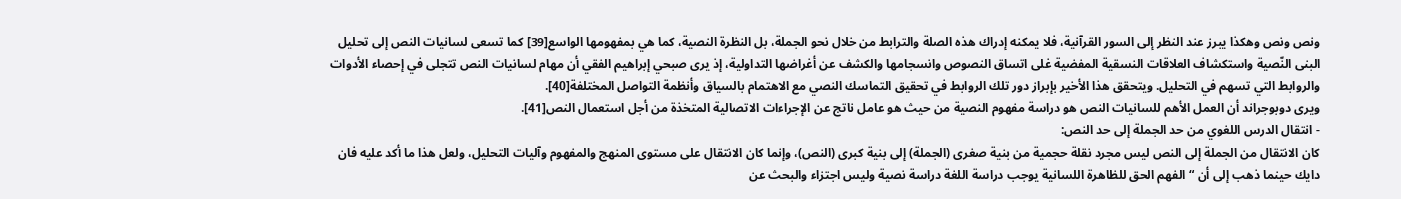ونص ونص وهكذا يبرز عند النظر إلى السور القرآنية، فلا يمكنه إدراك هذه الصلة والترابط من خلال نحو الجملة، بل النظرة النصية، كما هي بمفهومها الواسع[39] كما تسعى لسانيات النص إلى تحليل البنى النّصية واستكشاف العلاقات النسقية المفضية غلى اتساق النصوص وانسجامها والكشف عن أغراضها التداولية، إذ يرى صبحي إبراهيم الفقي أن مهام لسانيات النص تتجلى في إحصاء الأدوات والروابط التي تسهم في التحليل. ويتحقق هذا الأخير بإبراز دور تلك الروابط في تحقيق التماسك النصي مع الاهتمام بالسياق وأنظمة التواصل المختلفة[40].
ويرى دوبوجراند أن العمل الأهم للسانيات النص هو دراسة مفهوم النصية من حيث هو عامل ناتج عن الإجراءات الاتصالية المتخذة من أجل استعمال النص[41].
- انتقال الدرس اللغوي من حد الجملة إلى حد النص:
كان الانتقال من الجملة إلى النص ليس مجرد نقلة حجمية من بنية صغرى (الجملة) إلى بنية كبرى (النص)، وإنما كان الانتقال على مستوى المنهج والمفهوم وآليات التحليل، ولعل هذا ما أكد عليه فان دايك حينما ذهب إلى أن “الفهم الحق للظاهرة اللسانية يوجب دراسة اللغة دراسة نصية وليس اجتزاء والبحث عن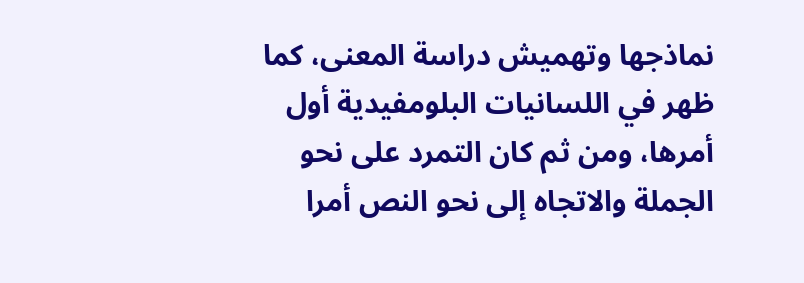نماذجها وتهميش دراسة المعنى، كما ظهر في اللسانيات البلومفيدية أول أمرها، ومن ثم كان التمرد على نحو الجملة والاتجاه إلى نحو النص أمرا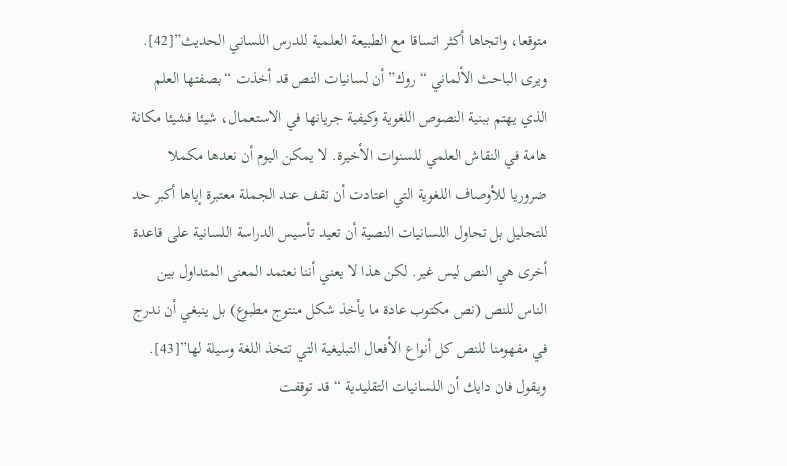متوقعا، واتجاها أكثر اتساقا مع الطبيعة العلمية للدرس اللساني الحديث”[42].
ويرى الباحث الألماني “روك” أن لسانيات النص قد أخذت “بصفتها العلم الذي يهتم ببنية النصوص اللغوية وكيفية جريانها في الاستعمال، شيئا فشيئا مكانة هامة في النقاش العلمي للسنوات الأخيرة. لا يمكن اليوم أن نعدها مكملا ضروريا للأوصاف اللغوية التي اعتادت أن تقف عند الجملة معتبرة إياها أكبر حد للتحليل بل تحاول اللسانيات النصية أن تعيد تأسيس الدراسة اللسانية على قاعدة أخرى هي النص ليس غير. لكن هذا لا يعني أننا نعتمد المعنى المتداول بين الناس للنص (نص مكتوب عادة ما يأخذ شكل منتوج مطبوع) بل ينبغي أن ندرج في مفهومنا للنص كل أنواع الأفعال التبليغية التي تتخذ اللغة وسيلة لها”[43].
ويقول فان دايك أن اللسانيات التقليدية “قد توقفت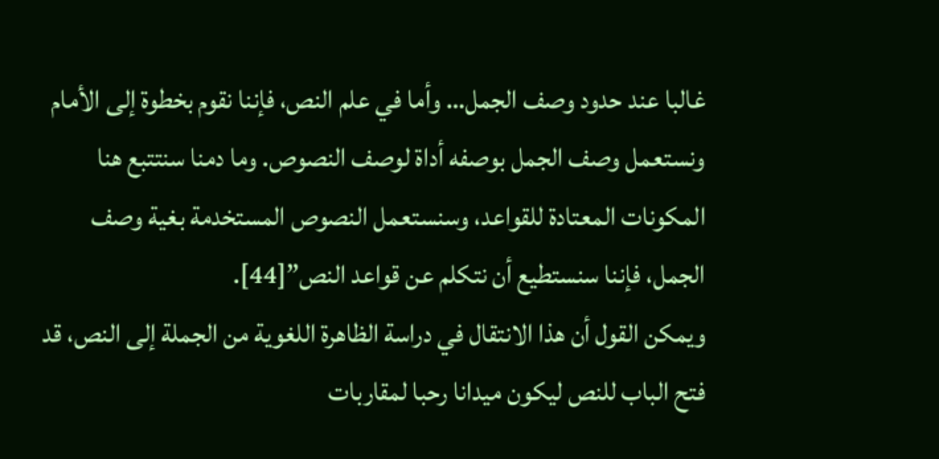غالبا عند حدود وصف الجمل… وأما في علم النص، فإننا نقوم بخطوة إلى الأمام ونستعمل وصف الجمل بوصفه أداة لوصف النصوص. وما دمنا سنتتبع هنا المكونات المعتادة للقواعد، وسنستعمل النصوص المستخدمة بغية وصف الجمل، فإننا سنستطيع أن نتكلم عن قواعد النص”[44].
ويمكن القول أن هذا الانتقال في دراسة الظاهرة اللغوية من الجملة إلى النص، قد فتح الباب للنص ليكون ميدانا رحبا لمقاربات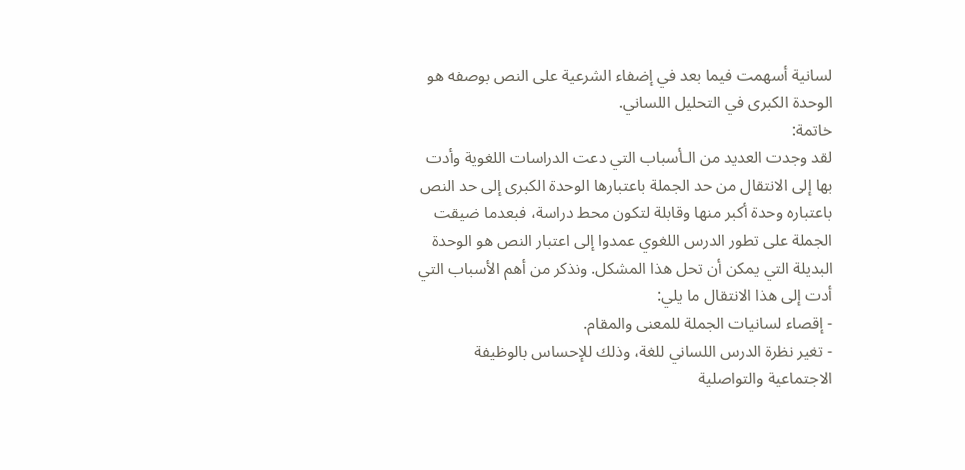لسانية أسهمت فيما بعد في إضفاء الشرعية على النص بوصفه هو الوحدة الكبرى في التحليل اللساني.
خاتمة:
لقد وجدت العديد من الـأسباب التي دعت الدراسات اللغوية وأدت بها إلى الانتقال من حد الجملة باعتبارها الوحدة الكبرى إلى حد النص باعتباره وحدة أكبر منها وقابلة لتكون محط دراسة، فبعدما ضيقت الجملة على تطور الدرس اللغوي عمدوا إلى اعتبار النص هو الوحدة البديلة التي يمكن أن تحل هذا المشكل. ونذكر من أهم الأسباب التي أدت إلى هذا الانتقال ما يلي:
- إقصاء لسانيات الجملة للمعنى والمقام.
- تغير نظرة الدرس اللساني للغة، وذلك للإحساس بالوظيفة الاجتماعية والتواصلية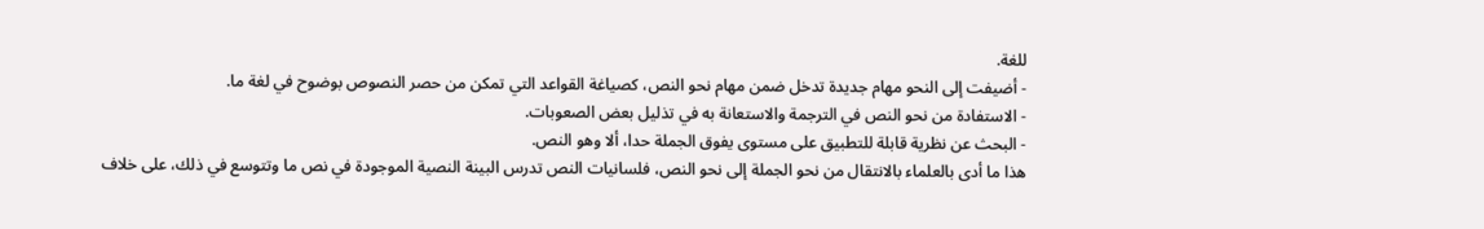للغة.
- أضيفت إلى النحو مهام جديدة تدخل ضمن مهام نحو النص، كصياغة القواعد التي تمكن من حصر النصوص بوضوح في لغة ما.
- الاستفادة من نحو النص في الترجمة والاستعانة به في تذليل بعض الصعوبات.
- البحث عن نظرية قابلة للتطبيق على مستوى يفوق الجملة حدا، ألا وهو النص.
هذا ما أدى بالعلماء بالانتقال من نحو الجملة إلى نحو النص، فلسانيات النص تدرس البينة النصية الموجودة في نص ما وتتوسع في ذلك، على خلاف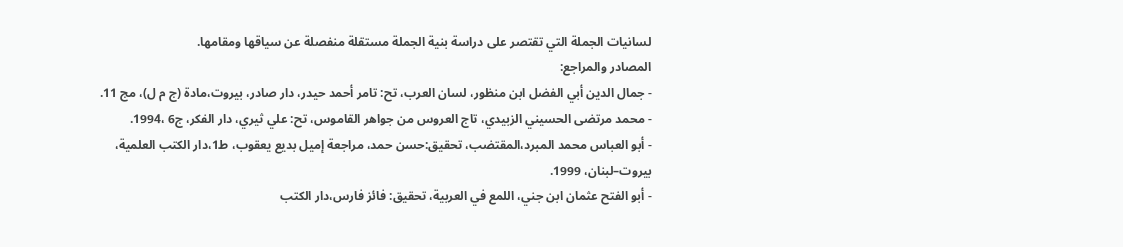لسانيات الجملة التي تقتصر على دراسة بنية الجملة مستقلة منفصلة عن سياقها ومقامها.
المصادر والمراجع:
- جمال الدين أبي الفضل ابن منظور، لسان العرب، تح: تامر أحمد حيدر، دار صادر، بيروت،مادة (ج م ل)، مج 11.
- محمد مرتضى الحسيني الزبيدي، تاج العروس من جواهر القاموس، تح: علي ثيري، دار الفكر، ج6 ،1994.
- أبو العباس محمد المبرد،المقتضب، تحقيق:حسن حمد، مراجعة إميل بديع يعقوب، ط1،دار الكتب العلمية، بيروت–لبنان، 1999.
- أبو الفتح عثمان ابن جني، اللمع في العربية، تحقيق: فائز فارس،دار الكتب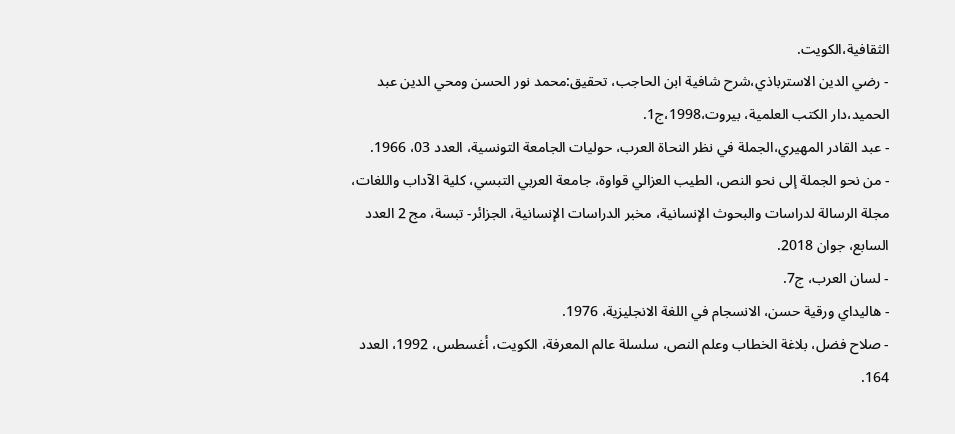الثقافية،الكويت.
- رضي الدين الاسترباذي،شرح شافية ابن الحاجب، تحقيق:محمد نور الحسن ومحي الدين عبد الحميد،دار الكتب العلمية، بيروت،1998،ج1.
- عبد القادر المهيري،الجملة في نظر النحاة العرب، حوليات الجامعة التونسية، العدد 03، 1966.
- من نحو الجملة إلى نحو النص، الطيب العزالي قواوة، جامعة العربي التبسي، كلية الآداب واللغات، مجلة الرسالة لدراسات والبحوث الإنسانية، مخبر الدراسات الإنسانية، الجزائر- تبسة، مج 2 العدد السابع، جوان 2018.
- لسان العرب، ج7.
- هاليداي ورقية حسن، الانسجام في اللغة الانجليزية، 1976.
- صلاح فضل، بلاغة الخطاب وعلم النص، سلسلة عالم المعرفة، الكويت، أغسطس، 1992، العدد 164.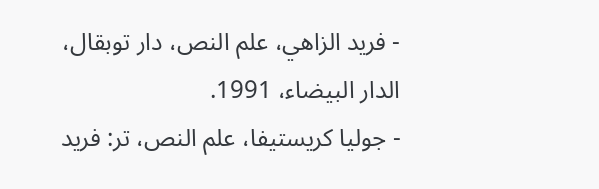- فريد الزاهي، علم النص، دار توبقال، الدار البيضاء، 1991.
- جوليا كريستيفا، علم النص، تر: فريد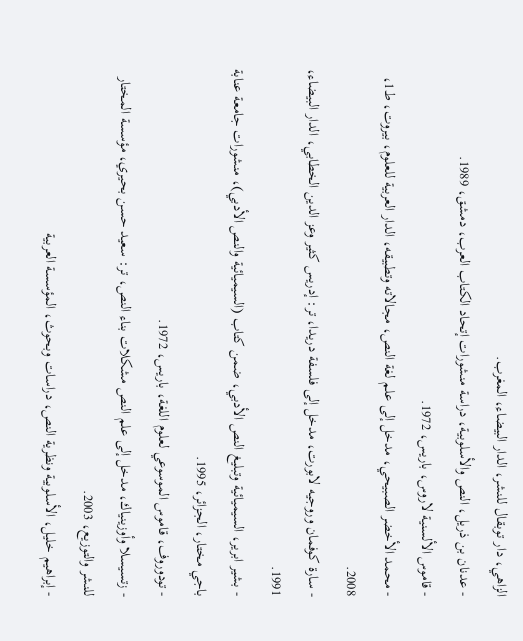الزاهي، دار توبقال للنشر، الدار البيضاء، المغرب.
- عدنان بن ذريل، النص والأسلوبية، دراسة منشورات إتحاد الكتاب العرب، دمشق، 1989.
- قاموس الألسنية لاروس، باريس، 1972.
- محمد الأخضر الصبيحي، مدخل إلى علم لغة النص، مجالاته وتطبيقه، الدار العربية للعلوم، بيروت، ط1، 2008.
- سارة كوفمان وروجيه لابورت، مدخل إلى فلسفة دريدا، تر: إدريس كثير وعز الدين الخطابي، الدار البيضاء، 1991.
- بشير ابرير، السيميائية وتبليغ النص الأدبي، ضمن كتاب (السيميائية والنص الأدبي)، منشورات جامعة عنابة باجي مختار، الجزائر، 1995.
- تودوروف، قاموس الموسوعي لعلوم اللغة، باريس، 1972.
- زتسيسلا وأوزينياك، مدخل إلى علم النص مشكلات بناء النص، تر: سعيد حسن بحيري، مؤسسة المختار للنشر والتوزيع، 2003.
- إبراهيم خليل، الأسلوبية ونظرية النص، دراسات وبحوث، المؤسسة العربية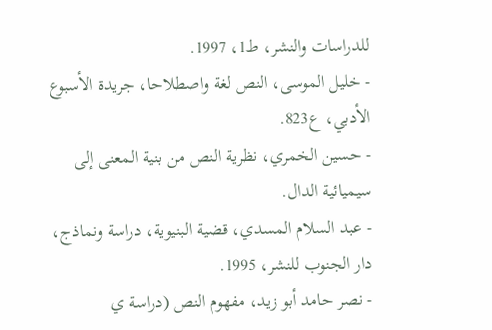للدراسات والنشر، ط1، 1997.
- خليل الموسى، النص لغة واصطلاحا، جريدة الأسبوع الأدبي، ع823.
- حسين الخمري، نظرية النص من بنية المعنى إلى سيميائية الدال.
- عبد السلام المسدي، قضية البنيوية، دراسة ونماذج، دار الجنوب للنشر، 1995.
- نصر حامد أبو زيد، مفهوم النص (دراسة ي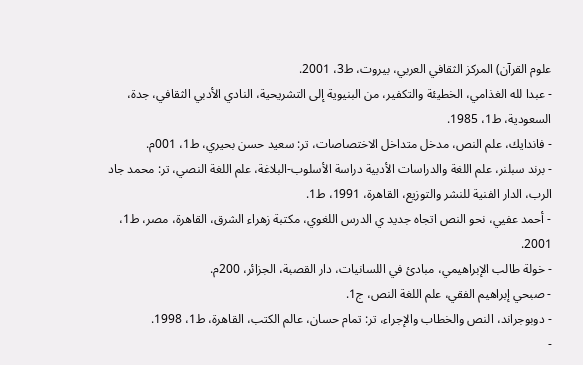علوم القرآن) المركز الثقافي العربي، بيروت، ط3، 2001.
- عبدا لله الغذامي، الخطيئة والتكفير، من البنيوية إلى التشريحية، النادي الأدبي الثقافي، جدة، السعودية، ط1، 1985.
- فاندايك، علم النص، مدخل متداخل الاختصاصات، تر: سعيد حسن بحيري، ط1، 001م.
- برند سبلنر، علم اللغة والدراسات الأدبية دراسة الأسلوب-البلاغة، علم اللغة النصي، تر: محمد جاد الرب، الدار الفنية للنشر والتوزيع، القاهرة، 1991، ط1.
- أحمد عفيي، نحو النص اتجاه جديد ي الدرس اللغوي، مكتبة زهراء الشرق، القاهرة، مصر، ط1، 2001.
- خولة طالب الإبراهيمي، مبادئ في اللسانيات، دار القصبة، الجزائر، 200م.
- صبحي إبراهيم الفقي، علم اللغة النص، ج1.
- دوبوجراند، النص والخطاب والإجراء، تر: تمام حسان، عالم الكتب، القاهرة، ط1، 1998.
-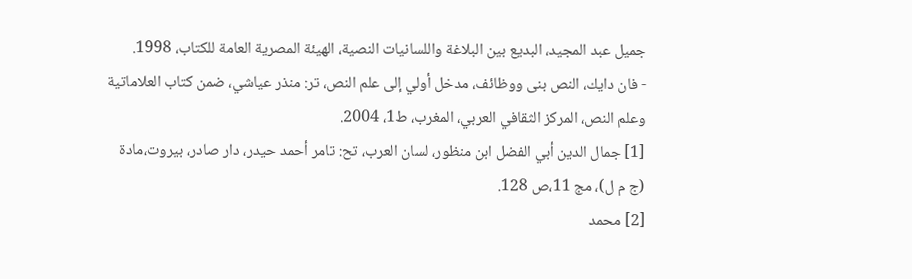جميل عبد المجيد، البديع بين البلاغة واللسانيات النصية، الهيئة المصرية العامة للكتاب، 1998.
- فان دايك، النص بنى ووظائف، مدخل أولي إلى علم النص، تر: منذر عياشي، ضمن كتاب العلاماتية وعلم النص، المركز الثقافي العربي، المغرب، ط1، 2004.
[1] جمال الدين أبي الفضل ابن منظور، لسان العرب، تح: تامر أحمد حيدر، دار صادر، بيروت،مادة (ج م ل)، مج 11،ص 128.
[2] محمد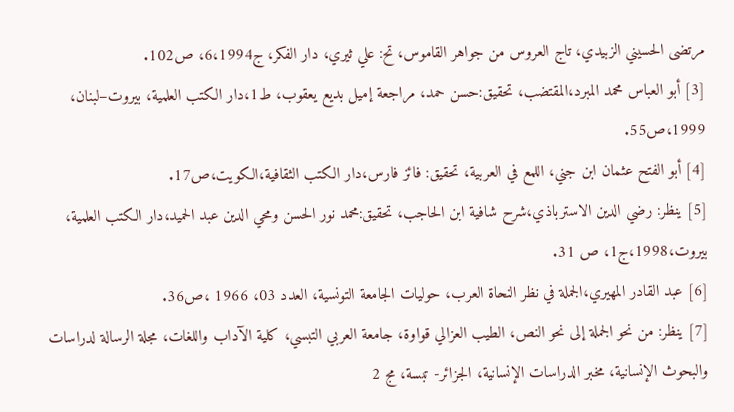مرتضى الحسيني الزبيدي، تاج العروس من جواهر القاموس، تح: علي ثيري، دار الفكر، ج6،1994، ص102.
[3] أبو العباس محمد المبرد،المقتضب، تحقيق:حسن حمد، مراجعة إميل بديع يعقوب، ط1،دار الكتب العلمية، بيروت–لبنان، 1999،ص55.
[4] أبو الفتح عثمان ابن جني، اللمع في العربية، تحقيق: فائز فارس،دار الكتب الثقافية،الكويت،ص17.
[5] ينظر: رضي الدين الاسترباذي،شرح شافية ابن الحاجب، تحقيق:محمد نور الحسن ومحي الدين عبد الحميد،دار الكتب العلمية، بيروت،1998،ج1، ص 31.
[6] عبد القادر المهيري،الجملة في نظر النحاة العرب، حوليات الجامعة التونسية، العدد 03، 1966 ،ص36.
[7] ينظر: من نحو الجملة إلى نحو النص، الطيب العزالي قواوة، جامعة العربي التبسي، كلية الآداب واللغات، مجلة الرسالة لدراسات والبحوث الإنسانية، مخبر الدراسات الإنسانية، الجزائر- تبسة، مج 2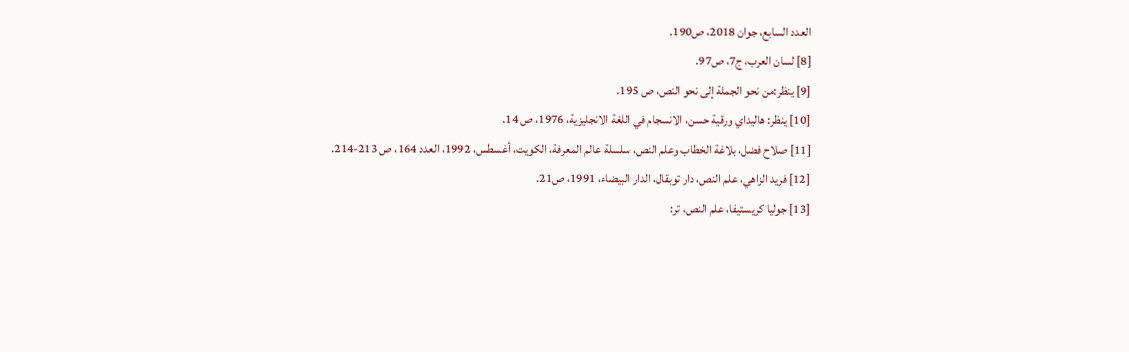العدد السابع، جوان 2018، ص190.
[8] لسان العرب، ج7، ص97.
[9] ينظر:من نحو الجملة إلى نحو النص، ص 195.
[10] ينظر: هاليداي ورقية حسن، الانسجام في اللغة الانجليزية، 1976، ص 14.
[11] صلاح فضل، بلاغة الخطاب وعلم النص، سلسلة عالم المعرفة، الكويت، أغسطس، 1992، العدد 164، ص 213-214.
[12] فريد الزاهي، علم النص، دار توبقال، الدار البيضاء، 1991، ص21.
[13] جوليا كريستيفا، علم النص، تر: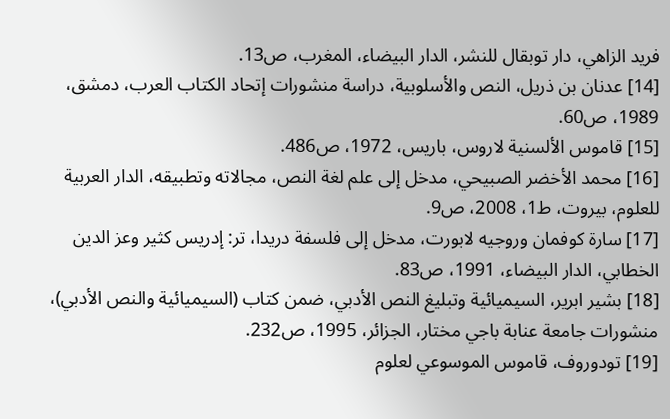فريد الزاهي، دار توبقال للنشر، الدار البيضاء، المغرب، ص13.
[14] عدنان بن ذريل، النص والأسلوبية، دراسة منشورات إتحاد الكتاب العرب، دمشق، 1989، ص60.
[15] قاموس الألسنية لاروس، باريس، 1972، ص486.
[16] محمد الأخضر الصبيحي، مدخل إلى علم لغة النص، مجالاته وتطبيقه، الدار العربية للعلوم، بيروت، ط1، 2008، ص9.
[17] سارة كوفمان وروجيه لابورت، مدخل إلى فلسفة دريدا، تر: إدريس كثير وعز الدين الخطابي، الدار البيضاء، 1991، ص83.
[18] بشير ابرير، السيميائية وتبليغ النص الأدبي، ضمن كتاب (السيميائية والنص الأدبي)، منشورات جامعة عنابة باجي مختار، الجزائر، 1995، ص232.
[19] تودوروف، قاموس الموسوعي لعلوم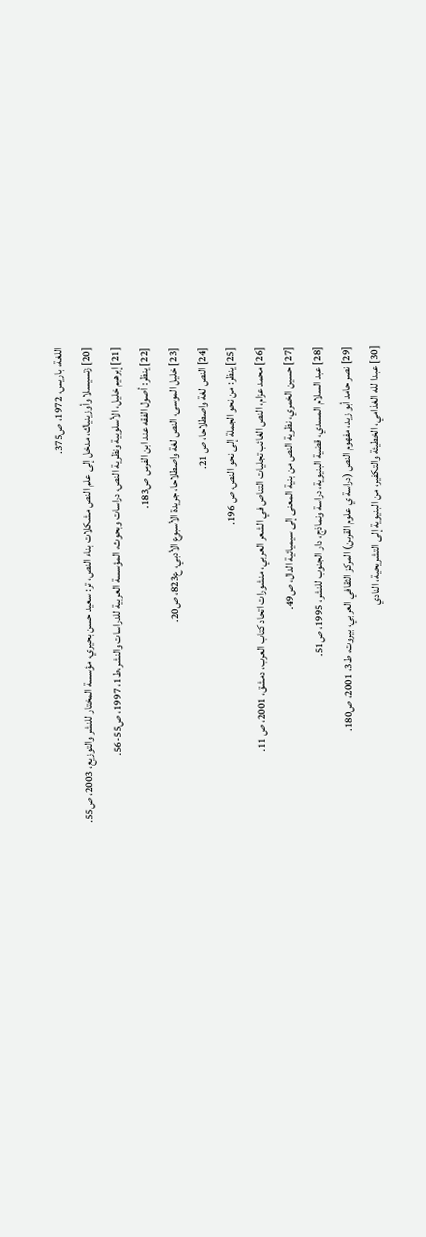اللغة، باريس، 1972، ص375.
[20] زتسيسلا وأوزينياك، مدخل إلى علم النص مشكلات بناء النص، تر: سعيد حسن بحيري، مؤسسة المختار للنشر والتوزيع، 2003، ص55.
[21] إبرهيم خليل، الأسلوبية ونظرية النص، دراسات وبحوث، المؤسسة العربية للدراسات والنشر،ط1، 1997، ص55-56.
[22] ينظر: أصول الفقه عند ابن الفرس ص183.
[23] خليل الموسى، النص لغة واصطلاحا، جريدة الأسبوع الأدبي، ع823، ص20.
[24] النص لغة واصطلاحا، ص 21.
[25] ينظر: من نحو الجملة إلى نحو النص، ص 196.
[26] محمد عزام، النص الغائب تجليات التناص في الشعر العربي، منشورات اتحاد كتاب العرب، دمشق، 2001، ص 11.
[27] حسين الخمري، نظرية النص من بنية المعنى إلى سيميائية الدال، ص49.
[28] عبد السلام المسدي، قضية البنيوية، دراسة ونماذج، دار الجنوب للنشر، 1995، ص51.
[29] نصر حامد أبو زيد، مفهوم النص (دراسة ي علوم القرىن) المركز الثقافي العربي، بيروت، ط3، 2001، ص180.
[30] عبدا لله الغذامي، الخطيئة والتكفير، من البنيوية إلى التشريحية، النادي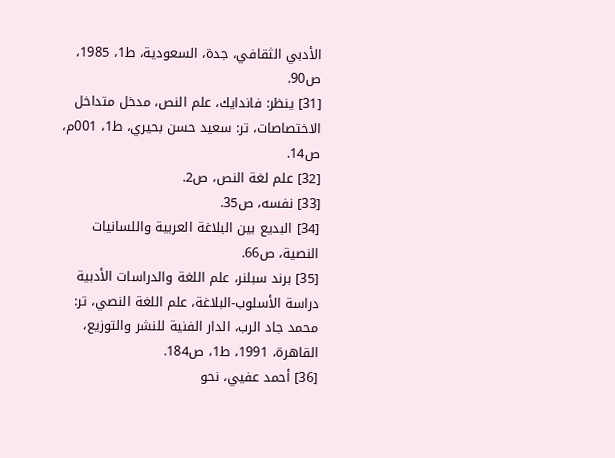الأدبي الثقافي، جدة، السعودية، ط1، 1985، ص90.
[31] ينظر: فاندايك، علم النص، مدخل متداخل الاختصاصات، تر: سعيد حسن بحيري، ط1، 001م، ص14.
[32] علم لغة النص، ص2.
[33] نفسه، ص35.
[34] البديع بين البلاغة العربية واللسانيات النصية، ص66.
[35] برند سبلنر، علم اللغة والدراسات الأدبية دراسة الأسلوب-البلاغة، علم اللغة النصي، تر: محمد جاد الرب، الدار الفنية للنشر والتوزيع، القاهرة، 1991، ط1، ص184.
[36] أحمد عفيي، نحو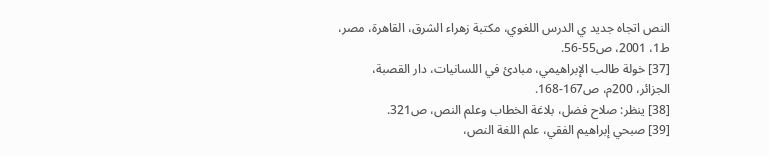النص اتجاه جديد ي الدرس اللغوي، مكتبة زهراء الشرق، القاهرة، مصر، ط1، 2001، ص55-56.
[37] خولة طالب الإبراهيمي، مبادئ في اللسانيات، دار القصبة، الجزائر، 200م، ص167-168.
[38] ينظر: صلاح فضل، بلاغة الخطاب وعلم النص، ص321.
[39] صبحي إبراهيم الفقي، علم اللغة النص،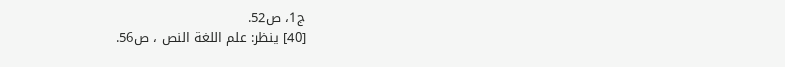ج1، ص52.
[40] ينظر: علم اللغة النص ، ص56.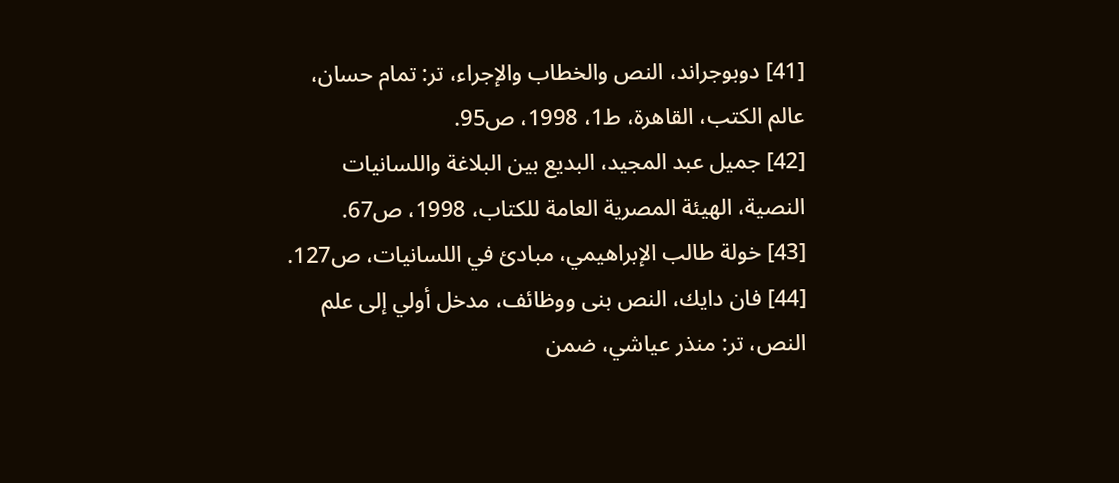[41] دوبوجراند، النص والخطاب والإجراء، تر: تمام حسان، عالم الكتب، القاهرة، ط1، 1998، ص95.
[42] جميل عبد المجيد، البديع بين البلاغة واللسانيات النصية، الهيئة المصرية العامة للكتاب، 1998، ص67.
[43] خولة طالب الإبراهيمي، مبادئ في اللسانيات، ص127.
[44] فان دايك، النص بنى ووظائف، مدخل أولي إلى علم النص، تر: منذر عياشي، ضمن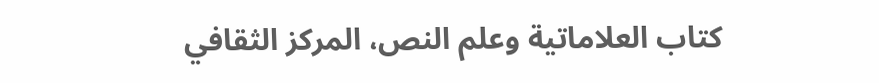كتاب العلاماتية وعلم النص، المركز الثقافي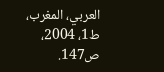العربي، المغرب، ط1، 2004، ص147.